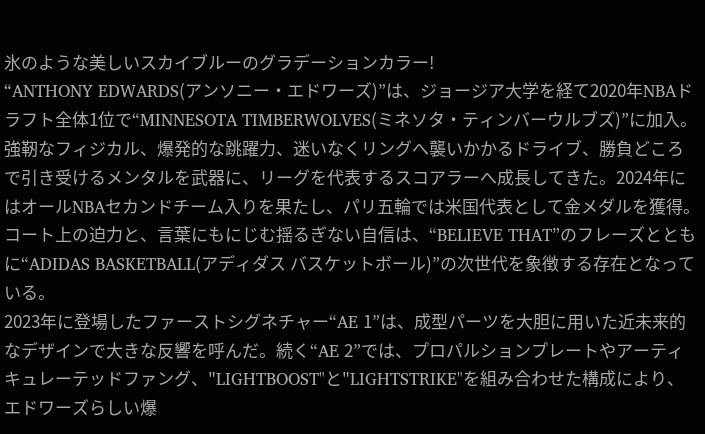氷のような美しいスカイブルーのグラデーションカラー!
“ANTHONY EDWARDS(アンソニー・エドワーズ)”は、ジョージア大学を経て2020年NBAドラフト全体1位で“MINNESOTA TIMBERWOLVES(ミネソタ・ティンバーウルブズ)”に加入。強靭なフィジカル、爆発的な跳躍力、迷いなくリングへ襲いかかるドライブ、勝負どころで引き受けるメンタルを武器に、リーグを代表するスコアラーへ成長してきた。2024年にはオールNBAセカンドチーム入りを果たし、パリ五輪では米国代表として金メダルを獲得。コート上の迫力と、言葉にもにじむ揺るぎない自信は、“BELIEVE THAT”のフレーズとともに“ADIDAS BASKETBALL(アディダス バスケットボール)”の次世代を象徴する存在となっている。
2023年に登場したファーストシグネチャー“AE 1”は、成型パーツを大胆に用いた近未来的なデザインで大きな反響を呼んだ。続く“AE 2”では、プロパルションプレートやアーティキュレーテッドファング、"LIGHTBOOST"と"LIGHTSTRIKE"を組み合わせた構成により、エドワーズらしい爆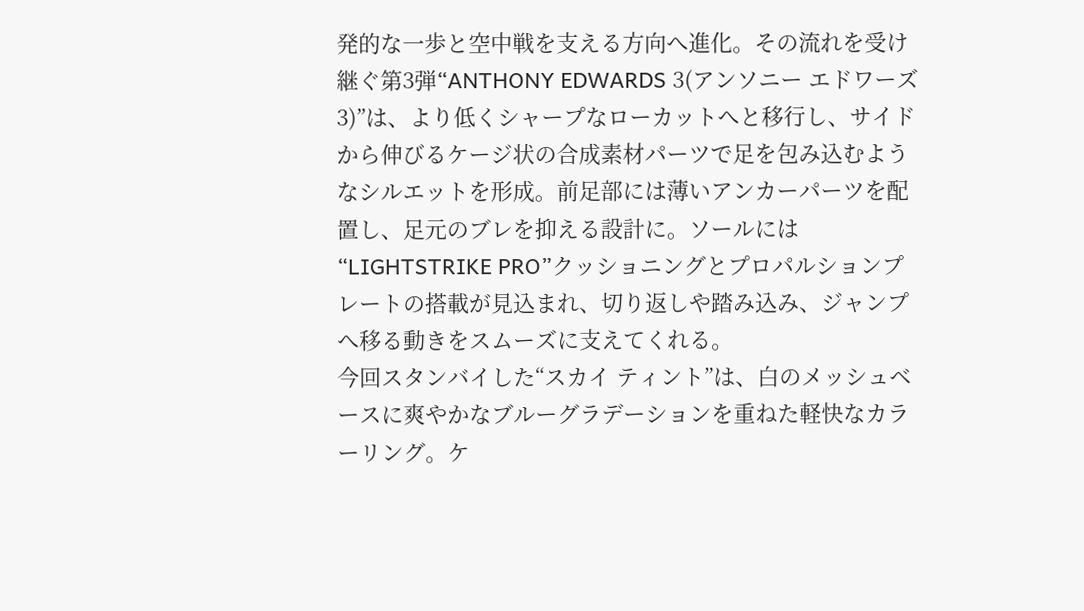発的な一歩と空中戦を支える方向へ進化。その流れを受け継ぐ第3弾“ANTHONY EDWARDS 3(アンソニー エドワーズ 3)”は、より低くシャープなローカットへと移行し、サイドから伸びるケージ状の合成素材パーツで足を包み込むようなシルエットを形成。前足部には薄いアンカーパーツを配置し、足元のブレを抑える設計に。ソールには“LIGHTSTRIKE PRO”クッショニングとプロパルションプレートの搭載が見込まれ、切り返しや踏み込み、ジャンプへ移る動きをスムーズに支えてくれる。
今回スタンバイした“スカイ ティント”は、白のメッシュベースに爽やかなブルーグラデーションを重ねた軽快なカラーリング。ケ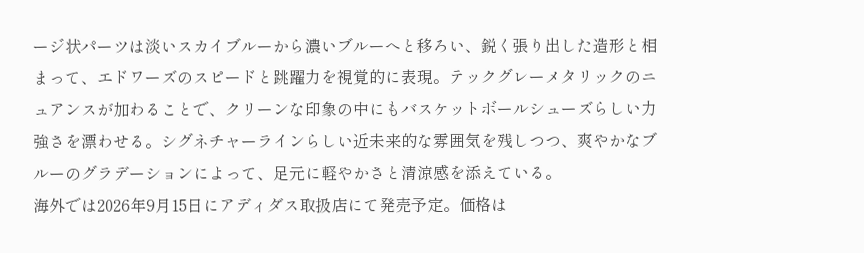ージ状パーツは淡いスカイブルーから濃いブルーへと移ろい、鋭く張り出した造形と相まって、エドワーズのスピードと跳躍力を視覚的に表現。テックグレーメタリックのニュアンスが加わることで、クリーンな印象の中にもバスケットボールシューズらしい力強さを漂わせる。シグネチャーラインらしい近未来的な雰囲気を残しつつ、爽やかなブルーのグラデーションによって、足元に軽やかさと清涼感を添えている。
海外では2026年9月15日にアディダス取扱店にて発売予定。価格は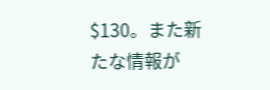$130。また新たな情報が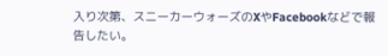入り次第、スニーカーウォーズのXやFacebookなどで報告したい。